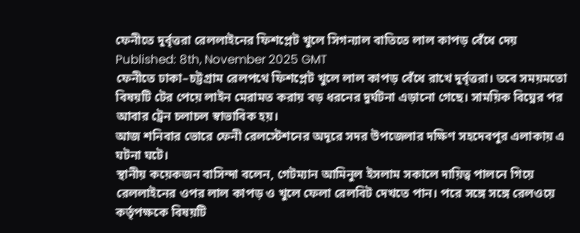ফেনীতে দুর্বৃত্তরা রেললাইনের ফিশপ্লেট খুলে সিগন্যাল বাতিতে লাল কাপড় বেঁধে দেয়
Published: 8th, November 2025 GMT
ফেনীতে ঢাকা–চট্টগ্রাম রেলপথে ফিশপ্লেট খুলে লাল কাপড় বেঁধে রাখে দুর্বৃত্তরা। তবে সময়মতো বিষয়টি টের পেয়ে লাইন মেরামত করায় বড় ধরনের দুর্ঘটনা এড়ানো গেছে। সাময়িক বিঘ্নের পর আবার ট্রেন চলাচল স্বাভাবিক হয়।
আজ শনিবার ভোরে ফেনী রেলস্টেশনের অদূরে সদর উপজেলার দক্ষিণ সহদেবপুর এলাকায় এ ঘটনা ঘটে।
স্থানীয় কয়েকজন বাসিন্দা বলেন, গেটম্যান আমিনুল ইসলাম সকালে দায়িত্ব পালনে গিয়ে রেললাইনের ওপর লাল কাপড় ও খুলে ফেলা রেলবিট দেখতে পান। পরে সঙ্গে সঙ্গে রেলওয়ে কর্তৃপক্ষকে বিষয়টি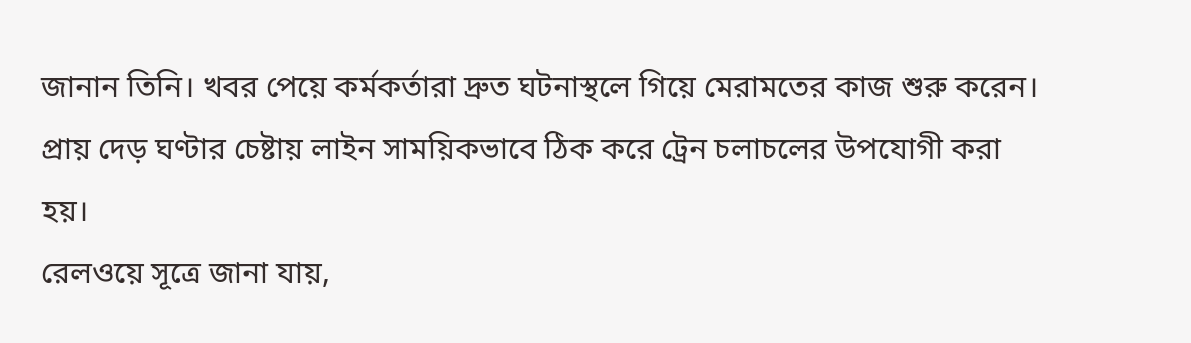জানান তিনি। খবর পেয়ে কর্মকর্তারা দ্রুত ঘটনাস্থলে গিয়ে মেরামতের কাজ শুরু করেন। প্রায় দেড় ঘণ্টার চেষ্টায় লাইন সাময়িকভাবে ঠিক করে ট্রেন চলাচলের উপযোগী করা হয়।
রেলওয়ে সূত্রে জানা যায়,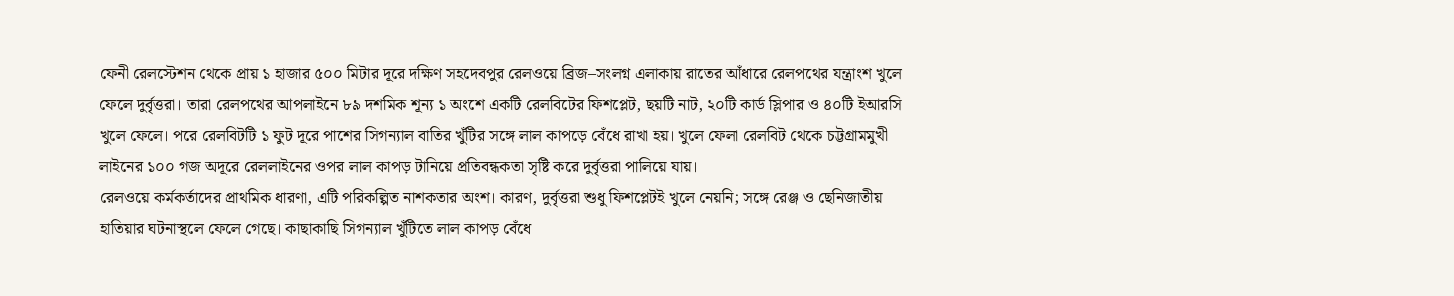ফেনী রেলস্টেশন থেকে প্রায় ১ হাজার ৫০০ মিটার দূরে দক্ষিণ সহদেবপুর রেলওয়ে ব্রিজ–সংলগ্ন এলাকায় রাতের আঁধারে রেলপথের যন্ত্রাংশ খুলে ফেলে দুর্বৃত্তরা। তারা রেলপথের আপলাইনে ৮৯ দশমিক শূন্য ১ অংশে একটি রেলবিটের ফিশপ্লেট, ছয়টি নাট, ২০টি কার্ড স্লিপার ও ৪০টি ইআরসি খুলে ফেলে। পরে রেলবিটটি ১ ফুট দূরে পাশের সিগন্যাল বাতির খুঁটির সঙ্গে লাল কাপড়ে বেঁধে রাখা হয়। খুলে ফেলা রেলবিট থেকে চট্টগ্রামমুখী লাইনের ১০০ গজ অদূরে রেললাইনের ওপর লাল কাপড় টানিয়ে প্রতিবন্ধকতা সৃষ্টি করে দুর্বৃত্তরা পালিয়ে যায়।
রেলওয়ে কর্মকর্তাদের প্রাথমিক ধারণা, এটি পরিকল্পিত নাশকতার অংশ। কারণ, দুর্বৃত্তরা শুধু ফিশপ্লেটই খুলে নেয়নি; সঙ্গে রেঞ্জ ও ছেনিজাতীয় হাতিয়ার ঘটনাস্থলে ফেলে গেছে। কাছাকাছি সিগন্যাল খুঁটিতে লাল কাপড় বেঁধে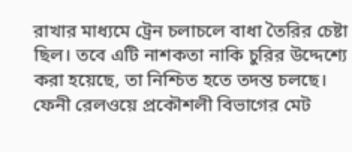রাখার মাধ্যমে ট্রেন চলাচলে বাধা তৈরির চেষ্টা ছিল। তবে এটি নাশকতা নাকি চুরির উদ্দেশ্যে করা হয়েছে, তা নিশ্চিত হতে তদন্ত চলছে।
ফেনী রেলওয়ে প্রকৌশলী বিভাগের মেট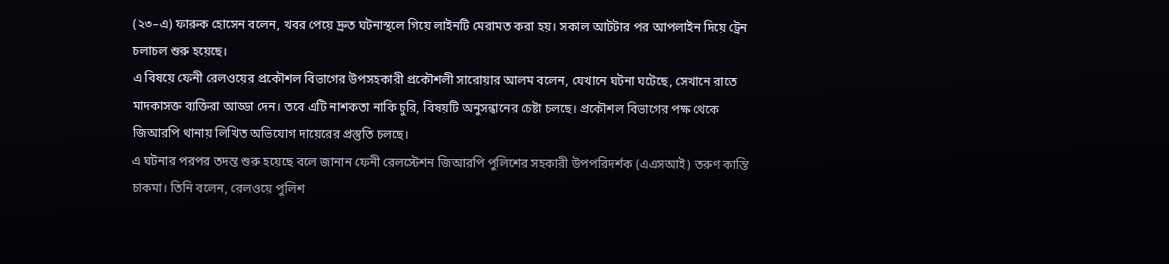(২৩–এ) ফারুক হোসেন বলেন, খবর পেয়ে দ্রুত ঘটনাস্থলে গিয়ে লাইনটি মেরামত করা হয়। সকাল আটটার পর আপলাইন দিয়ে ট্রেন চলাচল শুরু হয়েছে।
এ বিষয়ে ফেনী রেলওয়ের প্রকৌশল বিভাগের উপসহকারী প্রকৌশলী সারোয়ার আলম বলেন, যেখানে ঘটনা ঘটেছে, সেখানে রাতে মাদকাসক্ত ব্যক্তিরা আড্ডা দেন। তবে এটি নাশকতা নাকি চুরি, বিষয়টি অনুসন্ধানের চেষ্টা চলছে। প্রকৌশল বিভাগের পক্ষ থেকে জিআরপি থানায় লিখিত অভিযোগ দায়েরের প্রস্তুতি চলছে।
এ ঘটনার পরপর তদন্ত শুরু হয়েছে বলে জানান ফেনী রেলস্টেশন জিআরপি পুলিশের সহকারী উপপরিদর্শক (এএসআই) তরুণ কান্তি চাকমা। তিনি বলেন, রেলওয়ে পুলিশ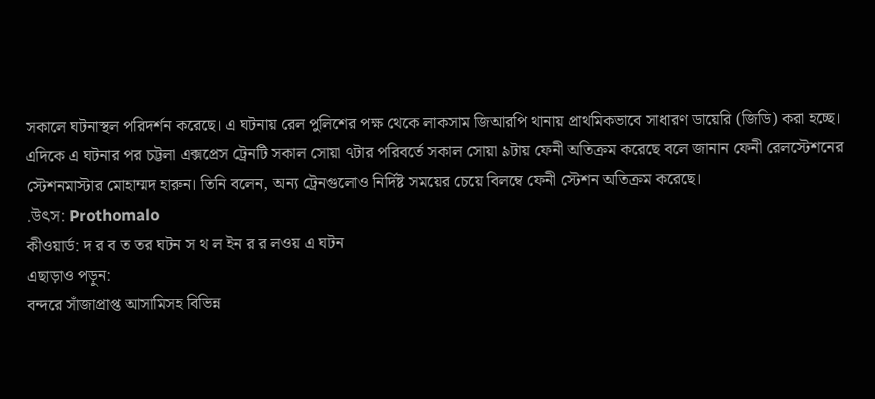সকালে ঘটনাস্থল পরিদর্শন করেছে। এ ঘটনায় রেল পুলিশের পক্ষ থেকে লাকসাম জিআরপি থানায় প্রাথমিকভাবে সাধারণ ডায়েরি (জিডি) করা হচ্ছে।
এদিকে এ ঘটনার পর চট্টলা এক্সপ্রেস ট্রেনটি সকাল সোয়া ৭টার পরিবর্তে সকাল সোয়া ৯টায় ফেনী অতিক্রম করেছে বলে জানান ফেনী রেলস্টেশনের স্টেশনমাস্টার মোহাম্মদ হারুন। তিনি বলেন, অন্য ট্রেনগুলোও নির্দিষ্ট সময়ের চেয়ে বিলম্বে ফেনী স্টেশন অতিক্রম করেছে।
.উৎস: Prothomalo
কীওয়ার্ড: দ র ব ত তর ঘটন স থ ল ইন র র লওয় এ ঘটন
এছাড়াও পড়ুন:
বন্দরে সাঁজাপ্রাপ্ত আসামিসহ বিভিন্ন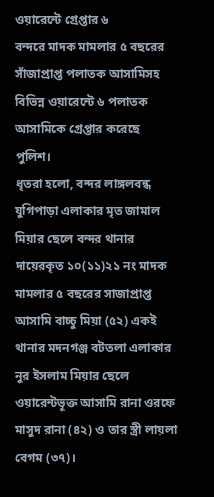ওয়ারেন্টে গ্রেপ্তার ৬
বন্দরে মাদক মামলার ৫ বছরের সাঁজাপ্রাপ্ত পলাতক আসামিসহ বিভিন্ন ওয়ারেন্টে ৬ পলাতক আসামিকে গ্রেপ্তার করেছে পুলিশ।
ধৃতরা হলো, বন্দর লাঙ্গলবন্ধ যুগিপাড়া এলাকার মৃত জামাল মিয়ার ছেলে বন্দর থানার দায়েরকৃত ১০(১১)২১ নং মাদক মামলার ৫ বছরের সাজাপ্রাপ্ত আসামি বাচ্চু মিয়া (৫২) একই থানার মদনগঞ্জ বটতলা এলাকার নুর ইসলাম মিয়ার ছেলে ওয়ারেন্টভূক্ত আসামি রানা ওরফে মাসুদ রানা (৪২) ও তার স্ত্রী লায়লা বেগম (৩৭)।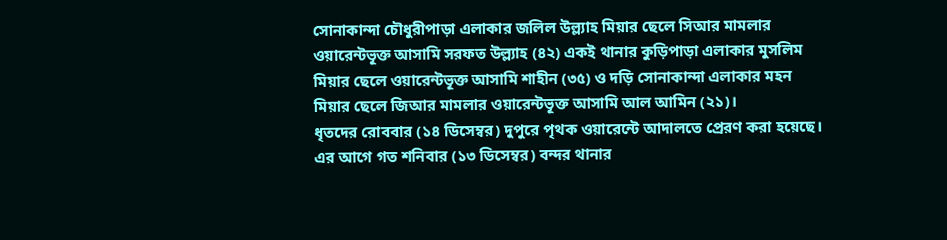সোনাকান্দা চৌধুরীপাড়া এলাকার জলিল উল্ল্যাহ মিয়ার ছেলে সিআর মামলার ওয়ারেন্টভূক্ত আসামি সরফত উল্ল্যাহ (৪২) একই থানার কুড়িপাড়া এলাকার মুসলিম মিয়ার ছেলে ওয়ারেন্টভূক্ত আসামি শাহীন (৩৫) ও দড়ি সোনাকান্দা এলাকার মহন মিয়ার ছেলে জিআর মামলার ওয়ারেন্টভূক্ত আসামি আল আমিন (২১)।
ধৃতদের রোববার (১৪ ডিসেম্বর) দুপুরে পৃথক ওয়ারেন্টে আদালতে প্রেরণ করা হয়েছে। এর আগে গত শনিবার (১৩ ডিসেম্বর) বন্দর থানার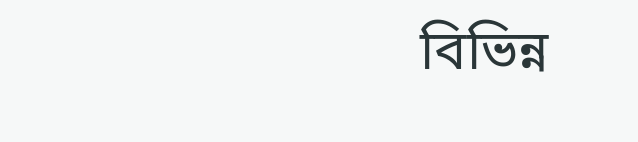বিভিন্ন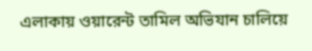এলাকায় ওয়ারেন্ট তামিল অভিযান চালিয়ে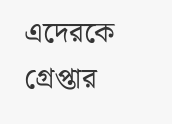এদেরকে গ্রেপ্তার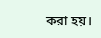করা হয়।